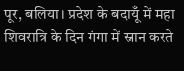पूर, बलिया। प्रदेश के बदायूँ में महा शिवरात्रि के दिन गंगा में स्नान करते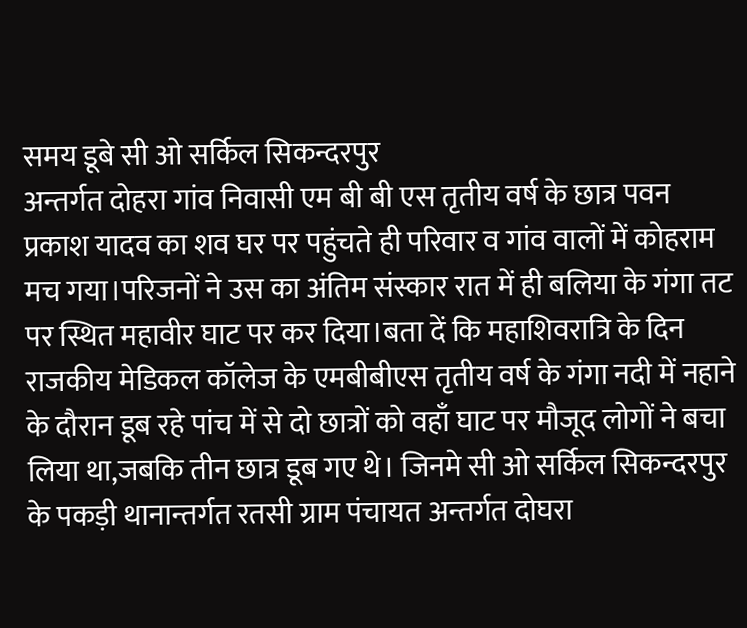समय डूबे सी ओ सर्किल सिकन्दरपुर
अन्तर्गत दोहरा गांव निवासी एम बी बी एस तृतीय वर्ष के छात्र पवन प्रकाश यादव का शव घर पर पहुंचते ही परिवार व गांव वालों में कोहराम मच गया।परिजनों ने उस का अंतिम संस्कार रात में ही बलिया के गंगा तट पर स्थित महावीर घाट पर कर दिया।बता दें कि महाशिवरात्रि के दिन राजकीय मेडिकल कॉलेज के एमबीबीएस तृतीय वर्ष के गंगा नदी में नहाने के दौरान डूब रहे पांच में से दो छात्रों को वहाँ घाट पर मौजूद लोगों ने बचा लिया था,जबकि तीन छात्र डूब गए थे। जिनमे सी ओ सर्किल सिकन्दरपुर के पकड़ी थानान्तर्गत रतसी ग्राम पंचायत अन्तर्गत दोघरा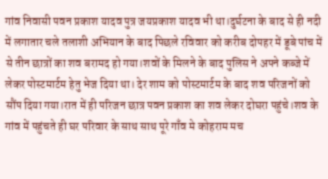गांव निवासी पवन प्रकाश यादव पुत्र जयप्रकाश यादव भी था।दुर्घटना के बाद से ही नदी में लगातार चले तलाशी अभियान के बाद पिछले रविवार को करीब दोपहर में डूबे पांच में से तीन छात्रों का शव बरामद हो गया।शवों के मिलने के बाद पुलिस ने अपने कब्जे में लेकर पोस्टमार्टम हेतु भेज दिया था। देर शाम को पोस्टमार्टम के बाद शव परिजनों को सौंप दिया गया।रात में ही परिजन छात्र पवन प्रकाश का शव लेकर दोघरा पहुंचे।शव के गांव में पहुंचते ही घर परिवार के साथ साथ पूरे गाँव मे कोहराम मच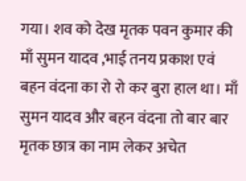गया। शव को देख मृतक पवन कुमार की माँ सुमन यादव ,भाई तनय प्रकाश एवं बहन वंदना का रो रो कर बुरा हाल था। माँ सुमन यादव और बहन वंदना तो बार बार मृतक छात्र का नाम लेकर अचेत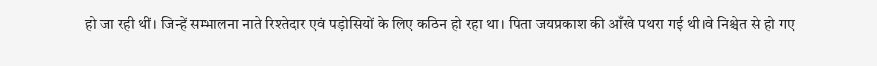हो जा रही थीं। जिन्हें सम्भालना नाते रिश्तेदार एवं पड़ोसियों के लिए कठिन हो रहा था। पिता जयप्रकाश की आँखे पथरा गई थी।वे निश्चेत से हो गए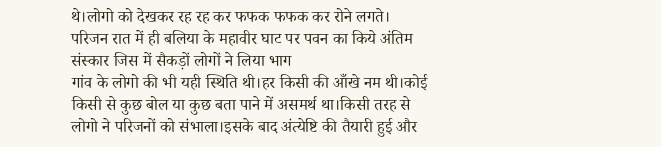थे।लोगो को देखकर रह रह कर फफक फफक कर रोने लगते।
परिजन रात में ही बलिया के महावीर घाट पर पवन का किये अंतिम संस्कार जिस में सैकड़ों लोगों ने लिया भाग
गांव के लोगो की भी यही स्थिति थी।हर किसी की आँखे नम थी।कोई किसी से कुछ बोल या कुछ बता पाने में असमर्थ था।किसी तरह से लोगो ने परिजनों को संभाला।इसके बाद अंत्येष्टि की तैयारी हुई और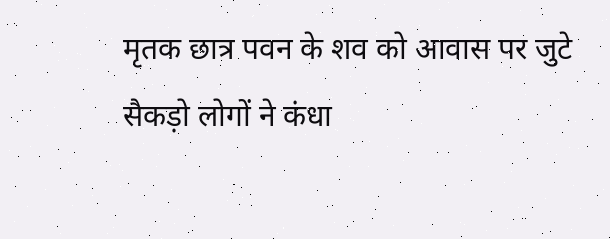मृतक छात्र पवन के शव को आवास पर जुटे सैकड़ो लोगों ने कंधा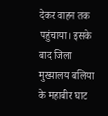देकर वाहन तक पहुंचाया। इसके बाद जिला मुख्यालय बलिया के महाबीर घाट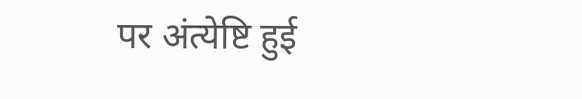पर अंत्येष्टि हुई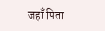जहाँ पिता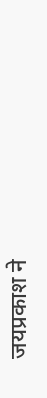जयप्रकाश ने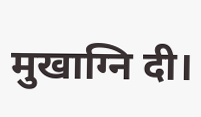मुखाग्नि दी।